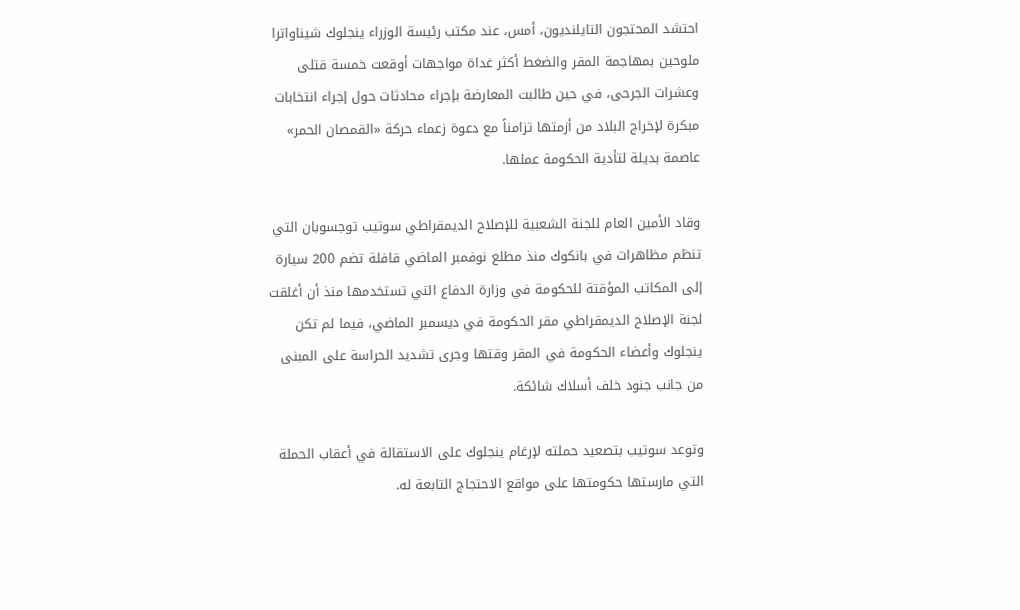احتشد المحتجون التايلنديون، أمس، عند مكتب رئيسة الوزراء ينجلوك شيناواترا ملوحين بمهاجمة المقر والضغط أكثر غداة مواجهات أوقعت خمسة قتلى وعشرات الجرحى، في حين طالبت المعارضة بإجراء محادثات حول إجراء انتخابات مبكرة لإخراج البلاد من أزمتها تزامناً مع دعوة زعماء حركة «القمصان الحمر» عاصمة بديلة لتأدية الحكومة عملها.

وقاد الأمين العام للجنة الشعبية للإصلاح الديمقراطي سوتيب توجسوبان التي تنظم مظاهرات في بانكوك منذ مطلع نوفمبر الماضي قافلة تضم 200 سيارة إلى المكاتب المؤقتة للحكومة في وزارة الدفاع التي تستخدمها منذ أن أغلقت لجنة الإصلاح الديمقراطي مقر الحكومة في ديسمبر الماضي، فيما لم تكن ينجلوك وأعضاء الحكومة في المقر وقتها وجرى تشديد الحراسة على المبنى من جانب جنود خلف أسلاك شائكة.

وتوعد سوتيب بتصعيد حملته لإرغام ينجلوك على الاستقالة في أعقاب الحملة التي مارستها حكومتها على مواقع الاحتجاج التابعة له.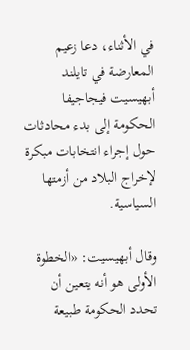في الأثناء، دعا زعيم المعارضة في تايلند أبهيسيت فيجاجيفا الحكومة إلى بدء محادثات حول إجراء انتخابات مبكرة لإخراج البلاد من أزمتها السياسية.

وقال أبهيسيت: «الخطوة الأولى هو أنه يتعين أن تحدد الحكومة طبيعة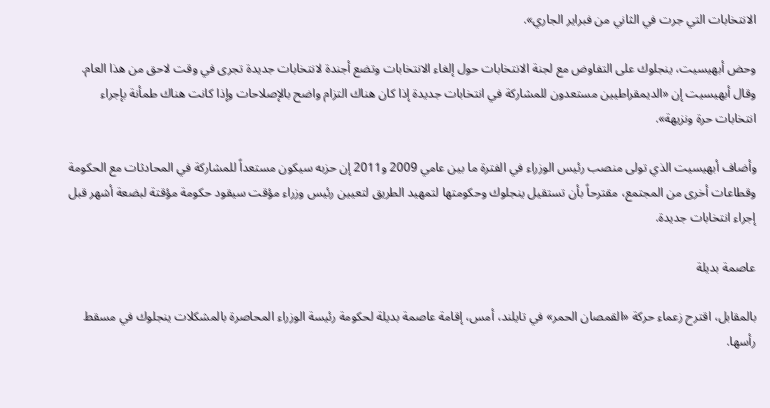الانتخابات التي جرت في الثاني من فبراير الجاري».

وحض أبهيسيت، ينجلوك على التفاوض مع لجنة الانتخابات حول إلغاء الانتخابات وتضع أجندة لانتخابات جديدة تجرى في وقت لاحق من هذا العام. وقال أبهيسيت إن «الديمقراطيين مستعدون للمشاركة في انتخابات جديدة إذا كان هناك التزام واضح بالإصلاحات وإذا كانت هناك طمأنة بإجراء انتخابات حرة ونزيهة».

وأضاف أبهيسيت الذي تولى منصب رئيس الوزراء في الفترة ما بين عامي 2009 و2011 إن حزبه سيكون مستعداً للمشاركة في المحادثات مع الحكومة وقطاعات أخرى من المجتمع، مقترحاً بأن تستقيل ينجلوك وحكومتها لتمهيد الطريق لتعيين رئيس وزراء مؤقت سيقود حكومة مؤقتة لبضعة أشهر قبل إجراء انتخابات جديدة.

عاصمة بديلة

بالمقابل، اقترح زعماء حركة «القمصان الحمر» في تايلند، أمس، إقامة عاصمة بديلة لحكومة رئيسة الوزراء المحاصرة بالمشكلات ينجلوك في مسقط رأسها.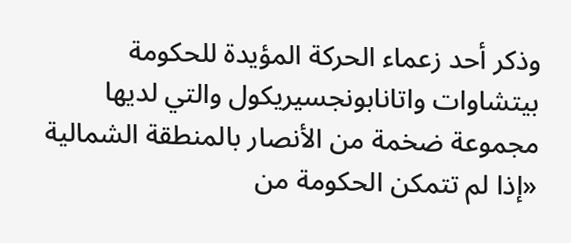وذكر أحد زعماء الحركة المؤيدة للحكومة بيتشاوات واتانابونجسيريكول والتي لديها مجموعة ضخمة من الأنصار بالمنطقة الشمالية «إذا لم تتمكن الحكومة من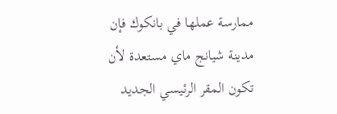ممارسة عملها في بانكوك فإن مدينة شيانج ماي مستعدة لأن تكون المقر الرئيسي الجديد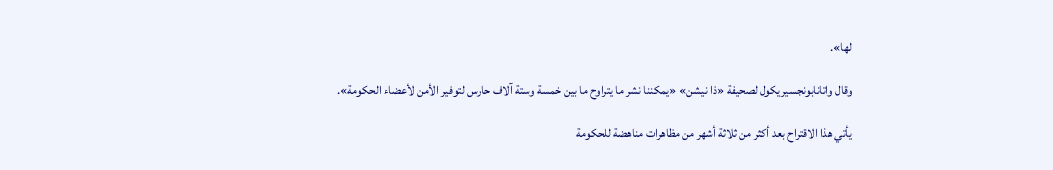لها».

وقال واتانابونجسيريكول لصحيفة «ذا نيشن» «يمكننا نشر ما يتراوح ما بين خمسة وستة آلاف حارس لتوفير الأمن لأعضاء الحكومة».

يأتي هذا الاقتراح بعد أكثر من ثلاثة أشهر من مظاهرات مناهضة للحكومة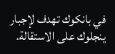في بانكوك تهدف لإجبار ينجلوك على الاستقالة.